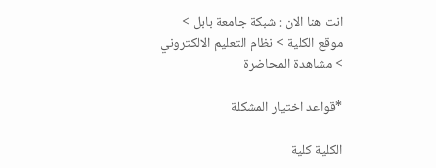انت هنا الان : شبكة جامعة بابل > موقع الكلية > نظام التعليم الالكتروني > مشاهدة المحاضرة

*قواعد اختيار المشكلة

الكلية كلية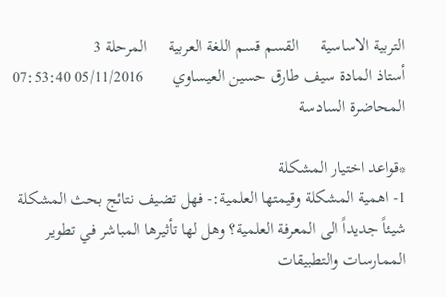التربية الاساسية     القسم قسم اللغة العربية     المرحلة 3
أستاذ المادة سيف طارق حسين العيساوي       05/11/2016 07:53:40
المحاضرة السادسة

*قواعد اختيار المشكلة
1- اهمية المشكلة وقيمتها العلمية:- فهل تضيف نتائج بحث المشكلة شيئاً جديداً الى المعرفة العلمية؟ وهل لها تأثيرها المباشر في تطوير الممارسات والتطبيقات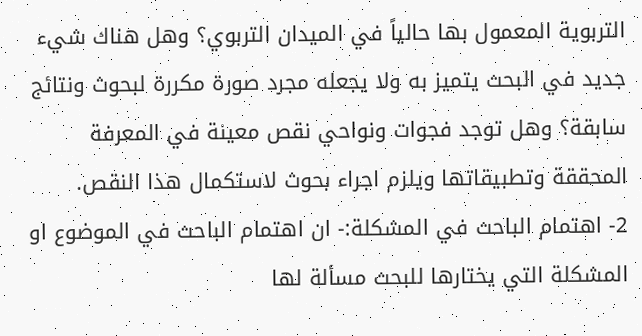التربوية المعمول بها حالياً في الميدان التربوي؟ وهل هناك شيء جديد في البحث يتميز به ولا يجعله مجرد صورة مكررة لبحوث ونتائج سابقة؟ وهل توجد فجوات ونواحي نقص معينة في المعرفة المحققة وتطبيقاتها ويلزم اجراء بحوث لاستكمال هذا النقص.
2- اهتمام الباحث في المشكلة:- ان اهتمام الباحث في الموضوع او المشكلة التي يختارها للبحث مسألة لها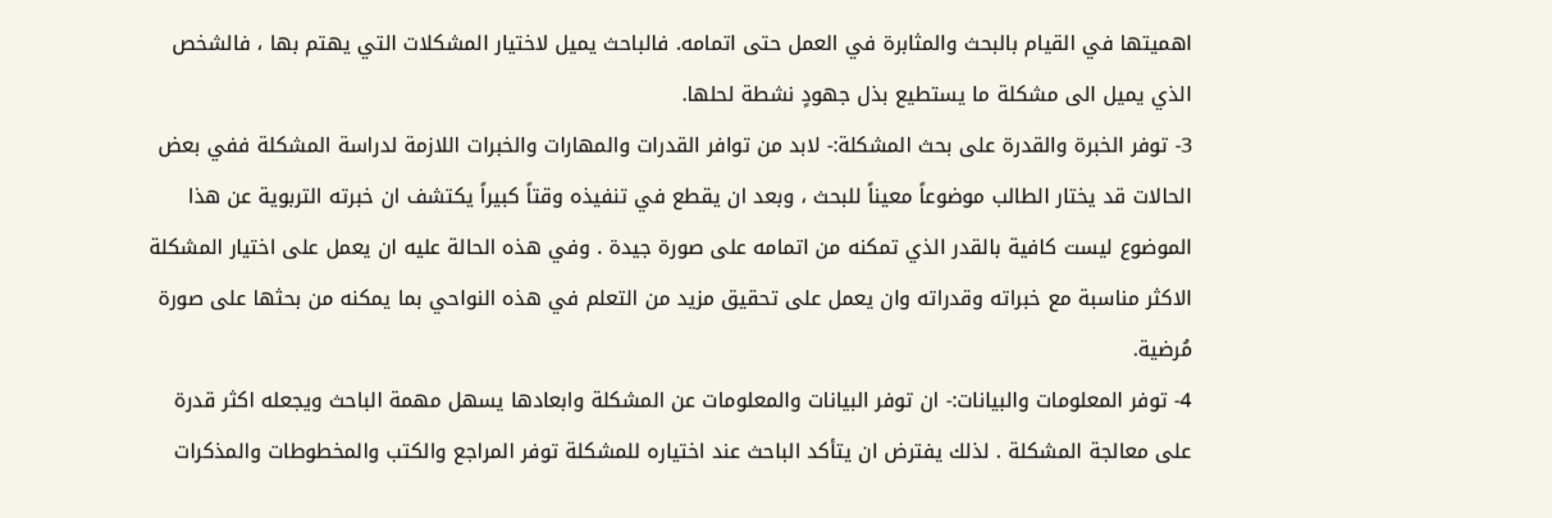اهميتها في القيام بالبحث والمثابرة في العمل حتى اتمامه. فالباحث يميل لاختيار المشكلات التي يهتم بها ، فالشخص الذي يميل الى مشكلة ما يستطيع بذل جهودٍ نشطة لحلها.
3- توفر الخبرة والقدرة على بحث المشكلة:- لابد من توافر القدرات والمهارات والخبرات اللازمة لدراسة المشكلة ففي بعض الحالات قد يختار الطالب موضوعاً معيناً للبحث ، وبعد ان يقطع في تنفيذه وقتاً كبيراً يكتشف ان خبرته التربوية عن هذا الموضوع ليست كافية بالقدر الذي تمكنه من اتمامه على صورة جيدة . وفي هذه الحالة عليه ان يعمل على اختيار المشكلة الاكثر مناسبة مع خبراته وقدراته وان يعمل على تحقيق مزيد من التعلم في هذه النواحي بما يمكنه من بحثها على صورة مُرضية.
4- توفر المعلومات والبيانات:- ان توفر البيانات والمعلومات عن المشكلة وابعادها يسهل مهمة الباحث ويجعله اكثر قدرة على معالجة المشكلة . لذلك يفترض ان يتأكد الباحث عند اختياره للمشكلة توفر المراجع والكتب والمخطوطات والمذكرات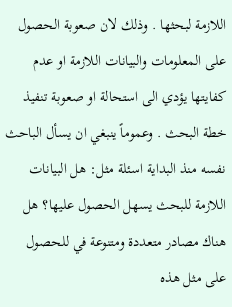اللازمة لبحثها . وذلك لان صعوبة الحصول على المعلومات والبيانات اللازمة او عدم كفايتها يؤدي الى استحالة او صعوبة تنفيذ خطة البحث . وعموماً ينبغي ان يسأل الباحث نفسه منذ البداية اسئلة مثل: هل البيانات اللازمة للبحث يسهل الحصول عليها؟ هل هناك مصادر متعددة ومتنوعة في للحصول على مثل هذه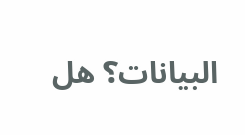البيانات؟ هل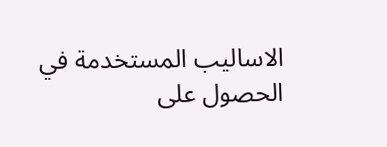الاساليب المستخدمة في الحصول على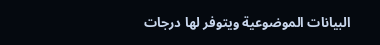البيانات الموضوعية ويتوفر لها درجات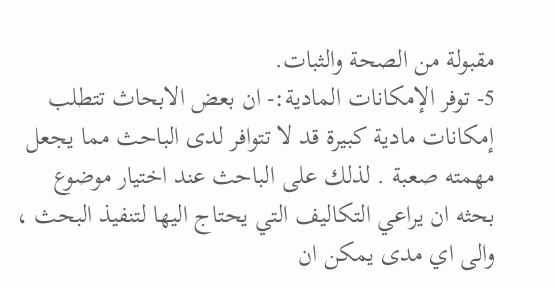مقبولة من الصحة والثبات.
5- توفر الإمكانات المادية:- ان بعض الابحاث تتطلب إمكانات مادية كبيرة قد لا تتوافر لدى الباحث مما يجعل مهمته صعبة . لذلك على الباحث عند اختيار موضوع بحثه ان يراعي التكاليف التي يحتاج اليها لتنفيذ البحث ، والى اي مدى يمكن ان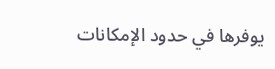يوفرها في حدود الإمكانات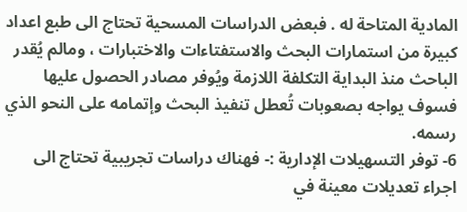المادية المتاحة له . فبعض الدراسات المسحية تحتاج الى طبع اعداد كبيرة من استمارات البحث والاستفتاءات والاختبارات ، ومالم يُقدر الباحث منذ البداية التكلفة اللازمة ويُوفر مصادر الحصول عليها فسوف يواجه بصعوبات تُعطل تنفيذ البحث وإتمامه على النحو الذي رسمه.
6- توفر التسهيلات الإدارية :- فهناك دراسات تجريبية تحتاج الى اجراء تعديلات معينة في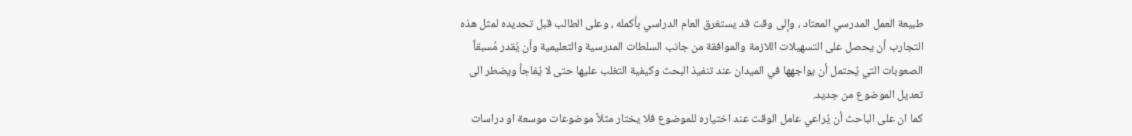طبيعة العمل المدرسي المعتاد ، وإلى وقت قد يستغرق العام الدراسي بأكمله ، وعلى الطالب قبل تحديده لمثل هذه التجارب أن يحصل على التسهيلات اللازمة والموافقة من جانب السلطات المدرسية والتعليمية وأن يُقدر مُسبقاً الصعوبات التي يُحتمل أن يواجهها في الميدان عند تنفيذ البحث وكيفية التغلب عليها حتى لا يُفاجأ ويضطر الى تعديل الموضوع من جديد.
كما ان على الباحث أن يُراعي عامل الوقت عند اختياره للموضوع فلا يختار مثلاً موضوعات موسعة او دراسات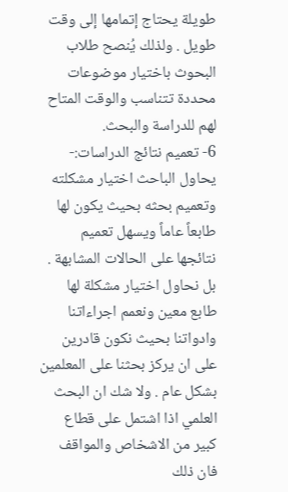طويلة يحتاج إتمامها إلى وقت طويل . ولذلك يُنصح طلاب البحوث باختيار موضوعات محددة تتناسب والوقت المتاح لهم للدراسة والبحث.
6- تعميم نتائج الدراسات:- يحاول الباحث اختيار مشكلته وتعميم بحثه بحيث يكون لها طابعاً عاماً ويسهل تعميم نتائجها على الحالات المشابهة . بل نحاول اختيار مشكلة لها طابع معين ونعمم اجراءاتنا وادواتنا بحيث نكون قادرين على ان يركز بحثنا على المعلمين بشكل عام . ولا شك ان البحث العلمي اذا اشتمل على قطاع كبير من الاشخاص والمواقف فان ذلك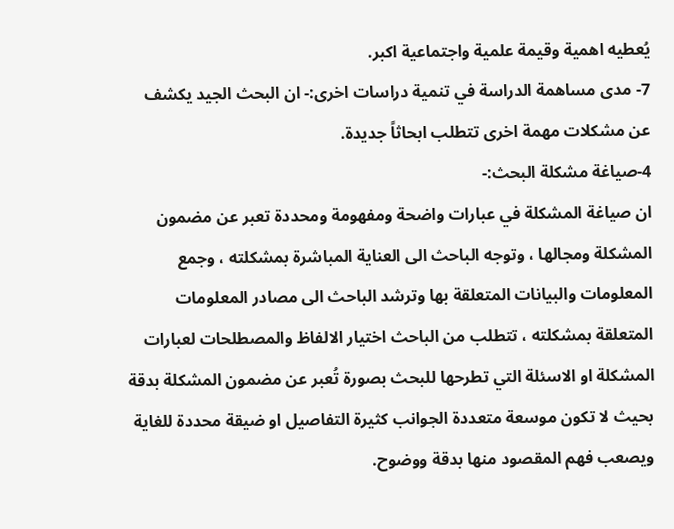يُعطيه اهمية وقيمة علمية واجتماعية اكبر.
7- مدى مساهمة الدراسة في تنمية دراسات اخرى:- ان البحث الجيد يكشف عن مشكلات مهمة اخرى تتطلب ابحاثاً جديدة.
4-صياغة مشكلة البحث:-
ان صياغة المشكلة في عبارات واضحة ومفهومة ومحددة تعبر عن مضمون المشكلة ومجالها ، وتوجه الباحث الى العناية المباشرة بمشكلته ، وجمع المعلومات والبيانات المتعلقة بها وترشد الباحث الى مصادر المعلومات المتعلقة بمشكلته ، تتطلب من الباحث اختيار الالفاظ والمصطلحات لعبارات المشكلة او الاسئلة التي تطرحها للبحث بصورة تُعبر عن مضمون المشكلة بدقة بحيث لا تكون موسعة متعددة الجوانب كثيرة التفاصيل او ضيقة محددة للغاية ويصعب فهم المقصود منها بدقة ووضوح.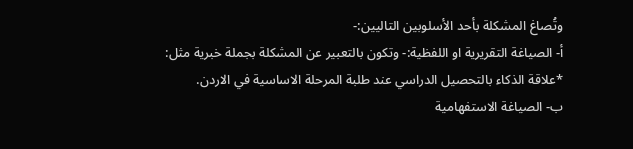وتُصاغ المشكلة بأحد الأسلوبين التاليين:-
أ- الصياغة التقريرية او اللفظية:- وتكون بالتعبير عن المشكلة بجملة خبرية مثل:
*علاقة الذكاء بالتحصيل الدراسي عند طلبة المرحلة الاساسية في الاردن.
ب- الصياغة الاستفهامية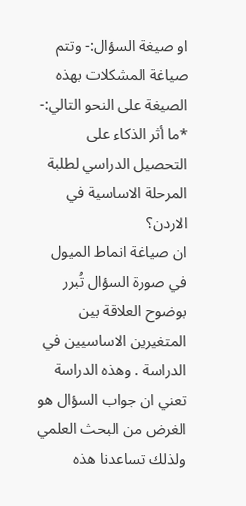او صيغة السؤال:- وتتم صياغة المشكلات بهذه الصيغة على النحو التالي:-
*ما أثر الذكاء على التحصيل الدراسي لطلبة المرحلة الاساسية في الاردن؟
ان صياغة انماط الميول في صورة السؤال تُبرر بوضوح العلاقة بين المتغيرين الاساسيين في الدراسة . وهذه الدراسة تعني ان جواب السؤال هو الغرض من البحث العلمي ولذلك تساعدنا هذه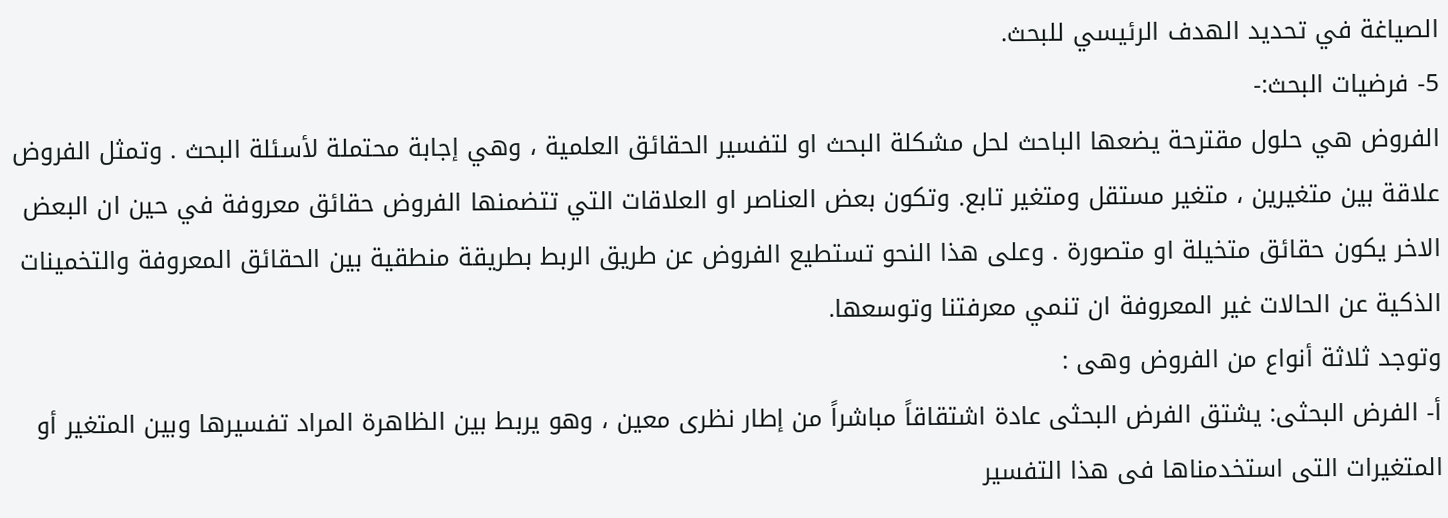الصياغة في تحديد الهدف الرئيسي للبحث.
5- فرضيات البحث:-
الفروض هي حلول مقترحة يضعها الباحث لحل مشكلة البحث او لتفسير الحقائق العلمية ، وهي إجابة محتملة لأسئلة البحث . وتمثل الفروض علاقة بين متغيرين ، متغير مستقل ومتغير تابع. وتكون بعض العناصر او العلاقات التي تتضمنها الفروض حقائق معروفة في حين ان البعض الاخر يكون حقائق متخيلة او متصورة . وعلى هذا النحو تستطيع الفروض عن طريق الربط بطريقة منطقية بين الحقائق المعروفة والتخمينات الذكية عن الحالات غير المعروفة ان تنمي معرفتنا وتوسعها.
وتوجد ثلاثة أنواع من الفروض وهى :
أ- الفرض البحثى: يشتق الفرض البحثى عادة اشتقاقاً مباشراً من إطار نظرى معين ، وهو يربط بين الظاهرة المراد تفسيرها وبين المتغير أو المتغيرات التى استخدمناها فى هذا التفسير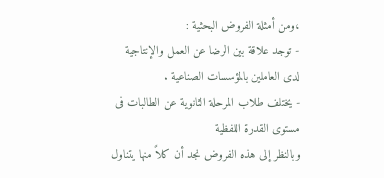،ومن أمثلة الفروض البحثية :
- توجد علاقة بين الرضا عن العمل والإنتاجية لدى العاملين بالمؤسسات الصناعية .
- يختلف طلاب المرحلة الثانوية عن الطالبات فى مستوى القدرة اللفظية
وبالنظر إلى هذه الفروض نجد أن كلاً منها يتناول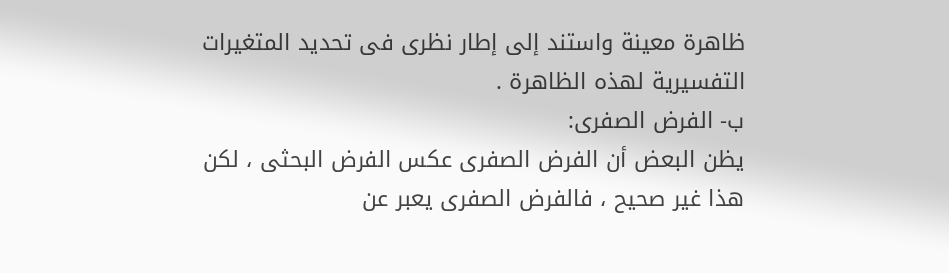ظاهرة معينة واستند إلى إطار نظرى فى تحديد المتغيرات التفسيرية لهذه الظاهرة .
ب- الفرض الصفرى:
يظن البعض أن الفرض الصفرى عكس الفرض البحثى ، لكن هذا غير صحيح ، فالفرض الصفرى يعبر عن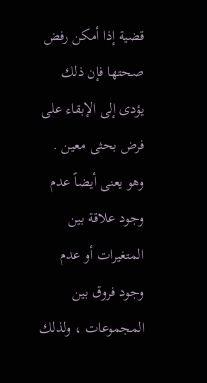قضية إذا أمكن رفض صحتها فإن ذلك يؤدى إلى الإبقاء على فرض بحثى معين .
وهو يعنى أيضاً عدم وجود علاقة بين المتغيرات أو عدم وجود فروق بين المجموعات ، ولذلك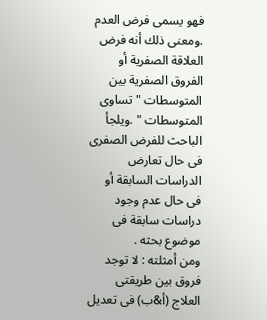فهو يسمى فرض العدم .ومعنى ذلك أنه فرض العلاقة الصفرية أو الفروق الصفرية بين المتوسطات " تساوى المتوسطات " .ويلجأ الباحث للفرض الصفرى فى حال تعارض الدراسات السابقة أو فى حال عدم وجود دراسات سابقة فى موضوع بحثه .
ومن أمثلته : لا توجد فروق بين طريقتى العلاج (أ&ب) فى تعديل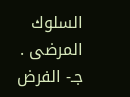السلوك المرضى .
جـ- الفرض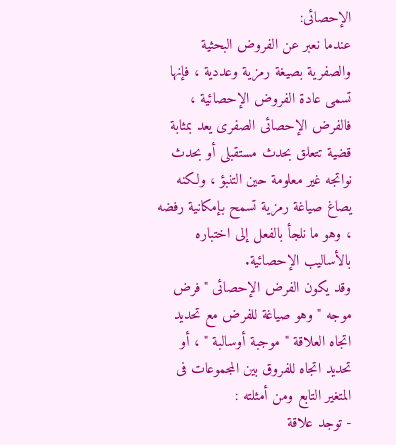الإحصائى:
عندما نعبر عن الفروض البحثية والصفرية بصيغة رمزية وعددية ، فإنها تسمى عادة الفروض الإحصائية ، فالفرض الإحصائى الصفرى يعد بمثابة قضية تتعلق بحدث مستقبلى أو بحدث نواتجه غير معلومة حين التنبؤ ، ولكنه يصاغ صياغة رمزية تسمح بإمكانية رفضه ، وهو ما نلجأ بالفعل إلى اختباره بالأساليب الإحصائية.
وقد يكون الفرض الإحصائى "فرض موجه " وهو صياغة للفرض مع تحديد اتجاه العلاقة " موجبة أوسالبة " ، أو تحديد اتجاه للفروق بين المجموعات فى المتغير التابع ومن أمثلته :
- توجد علاقة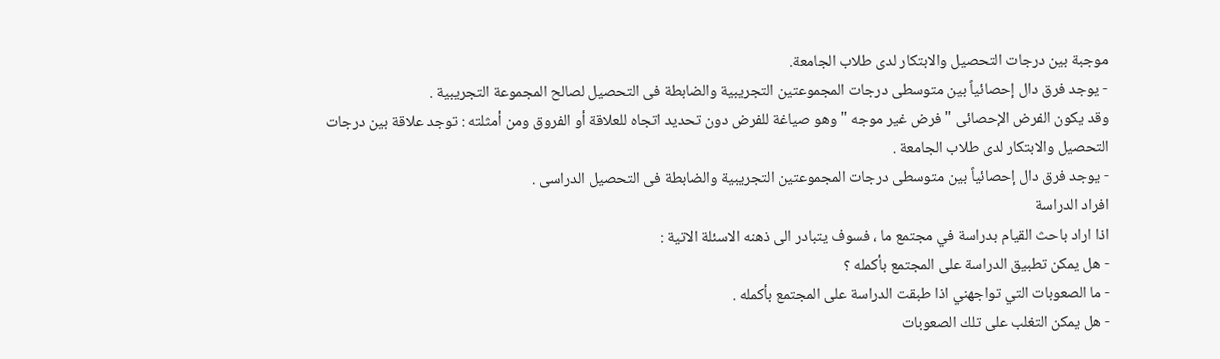موجبة بين درجات التحصيل والابتكار لدى طلاب الجامعة.
- يوجد فرق دال إحصائياً بين متوسطى درجات المجموعتين التجريبية والضابطة فى التحصيل لصالح المجموعة التجريبية .
وقد يكون الفرض الإحصائى " فرض غير موجه " وهو صياغة للفرض دون تحديد اتجاه للعلاقة أو الفروق ومن أمثلته : توجد علاقة بين درجات التحصيل والابتكار لدى طلاب الجامعة .
- يوجد فرق دال إحصائياً بين متوسطى درجات المجموعتين التجريبية والضابطة فى التحصيل الدراسى .
افراد الدراسة
اذا اراد باحث القيام بدراسة في مجتمع ما ، فسوف يتبادر الى ذهنه الاسئلة الاتية :
- هل يمكن تطبيق الدراسة على المجتمع بأكمله ؟
- ما الصعوبات التي تواجهني اذا طبقت الدراسة على المجتمع بأكمله .
- هل يمكن التغلب على تلك الصعوبات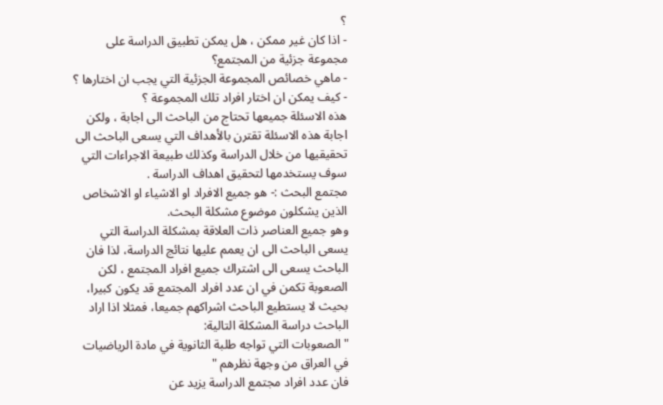؟
- اذا كان غير ممكن ، هل يمكن تطبيق الدراسة على مجموعة جزئية من المجتمع؟
- ماهي خصائص المجموعة الجزئية التي يجب ان اختارها ؟
- كيف يمكن ان اختار افراد تلك المجموعة ؟
هذه الاسئلة جميعها تحتاج من الباحث الى اجابة ، ولكن اجابة هذه الاسئلة تقترن بالأهداف التي يسعى الباحث الى تحقيقيها من خلال الدراسة وكذلك طبيعة الاجراءات التي سوف يستخدمها لتحقيق اهداف الدراسة .
مجتمع البحث :- هو جميع الافراد او الاشياء او الاشخاص الذين يشكلون موضوع مشكلة البحث.
وهو جميع العناصر ذات العلاقة بمشكلة الدراسة التي يسعى الباحث الى ان يعمم عليها نتائج الدراسة، لذا فان الباحث يسعى الى اشتراك جميع افراد المجتمع ، لكن الصعوبة تكمن في ان عدد افراد المجتمع قد يكون كبيرا، بحيث لا يستطيع الباحث اشراكهم جميعا، فمثلا اذا اراد الباحث دراسة المشكلة التالية:
" الصعوبات التي تواجه طلبة الثانوية في مادة الرياضيات في العراق من وجهة نظرهم "
فان عدد افراد مجتمع الدراسة يزيد عن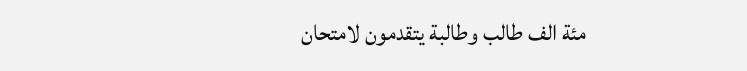مئة الف طالب وطالبة يتقدمون لامتحان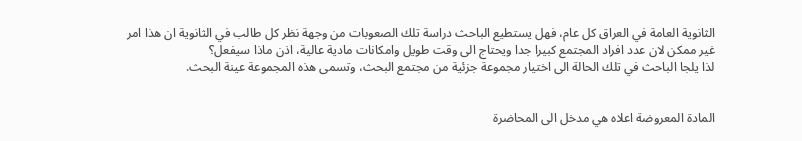الثانوية العامة في العراق كل عام، فهل يستطيع الباحث دراسة تلك الصعوبات من وجهة نظر كل طالب في الثانوية ان هذا امر غير ممكن لان عدد افراد المجتمع كبيرا جدا ويحتاج الى وقت طويل وامكانات مادية عالية، اذن ماذا سيفعل؟
لذا يلجا الباحث في تلك الحالة الى اختيار مجموعة جزئية من مجتمع البحث، وتسمى هذه المجموعة عينة البحث.


المادة المعروضة اعلاه هي مدخل الى المحاضرة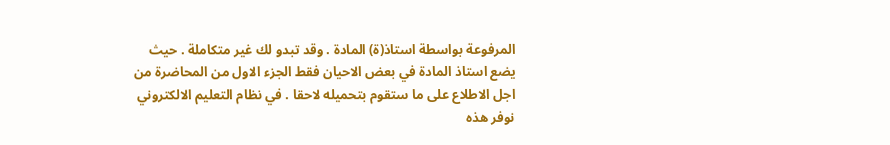المرفوعة بواسطة استاذ(ة) المادة . وقد تبدو لك غير متكاملة . حيث يضع استاذ المادة في بعض الاحيان فقط الجزء الاول من المحاضرة من اجل الاطلاع على ما ستقوم بتحميله لاحقا . في نظام التعليم الالكتروني نوفر هذه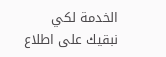الخدمة لكي نبقيك على اطلاع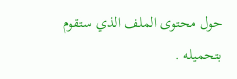حول محتوى الملف الذي ستقوم بتحميله .